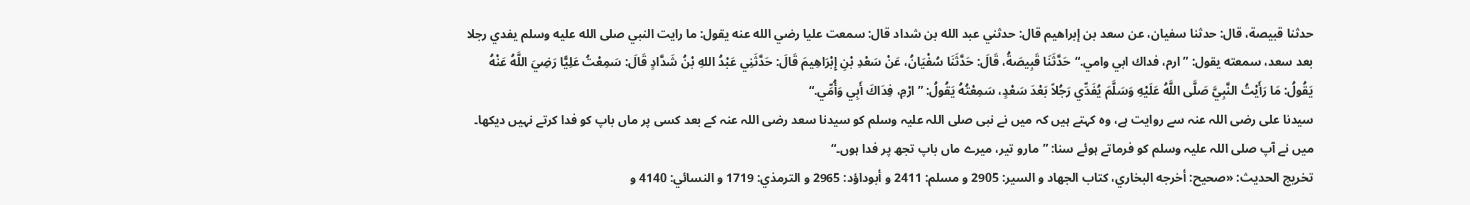حدثنا قبيصة، قال: حدثنا سفيان، عن سعد بن إبراهيم قال: حدثني عبد الله بن شداد قال: سمعت عليا رضي الله عنه يقول: ما رايت النبي صلى الله عليه وسلم يفدي رجلا بعد سعد، سمعته يقول: ”ارم، فداك ابي وامي.“حَدَّثَنَا قَبِيصَةُ، قَالَ: حَدَّثَنَا سُفْيَانُ، عَنْ سَعْدِ بْنِ إِبْرَاهِيمَ قَالَ: حَدَّثَنِي عَبْدُ اللهِ بْنُ شَدَّادٍ قَالَ: سَمِعْتُ عَلِيًّا رَضِيَ اللَّهُ عَنْهُ يَقُولُ: مَا رَأَيْتُ النَّبِيَّ صَلَّى اللَّهُ عَلَيْهِ وَسَلَّمَ يُفَدِّي رَجُلاً بَعْدَ سَعْدٍ، سَمِعْتُهُ يَقُولُ: ”ارْمِ، فِدَاكَ أَبِي وَأُمِّي.“
سیدنا علی رضی اللہ عنہ سے روایت ہے، وہ کہتے ہیں کہ میں نے نبی صلی اللہ علیہ وسلم کو سیدنا سعد رضی اللہ عنہ کے بعد کسی پر ماں باپ کو فدا کرتے نہیں دیکھا۔ میں نے آپ صلی اللہ علیہ وسلم کو فرماتے ہوئے سنا: ”مارو تیر، میرے ماں باپ تجھ پر فدا ہوں۔“
تخریج الحدیث: «صحيح: أخرجه البخاري، كتاب الجهاد و السير: 2905 و مسلم: 2411 و أبوداؤد: 2965 و الترمذي: 1719 و النسائي: 4140 و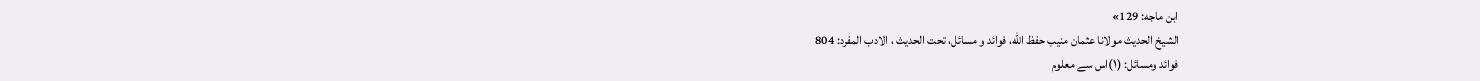ابن ماجه: 129»
الشيخ الحديث مولانا عثمان منيب حفظ الله، فوائد و مسائل، تحت الحديث ، الادب المفرد: 804
فوائد ومسائل: (۱)اس سے معلوم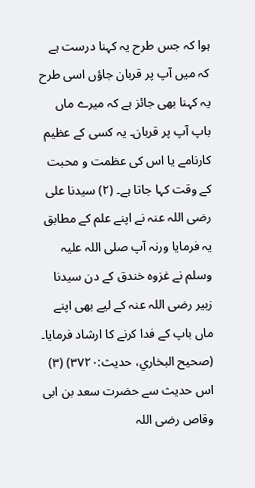ہوا کہ جس طرح یہ کہنا درست ہے کہ میں آپ پر قربان جاؤں اسی طرح یہ کہنا بھی جائز ہے کہ میرے ماں باپ آپ پر قربان۔ یہ کسی کے عظیم کارنامے یا اس کی عظمت و محبت کے وقت کہا جاتا ہے۔ (۲) سیدنا علی رضی اللہ عنہ نے اپنے علم کے مطابق یہ فرمایا ورنہ آپ صلی اللہ علیہ وسلم نے غزوہ خندق کے دن سیدنا زبیر رضی اللہ عنہ کے لیے بھی اپنے ماں باپ کے فدا کرنے کا ارشاد فرمایا۔ (صحیح البخاري، حدیث:۳۷۲۰) (۳) اس حدیث سے حضرت سعد بن ابی وقاص رضی اللہ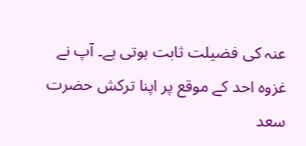عنہ کی فضیلت ثابت ہوتی ہے۔ آپ نے غزوہ احد کے موقع پر اپنا ترکش حضرت سعد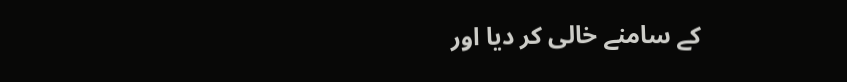کے سامنے خالی کر دیا اور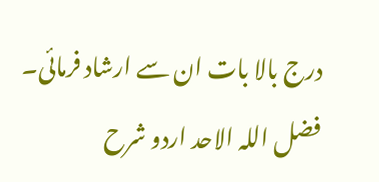درج بالا بات ان سے ارشاد فرمائی۔
فضل اللہ الاحد اردو شرح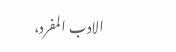الادب المفرد،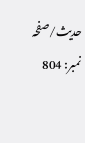حدیث/صفحہ نمبر: 804